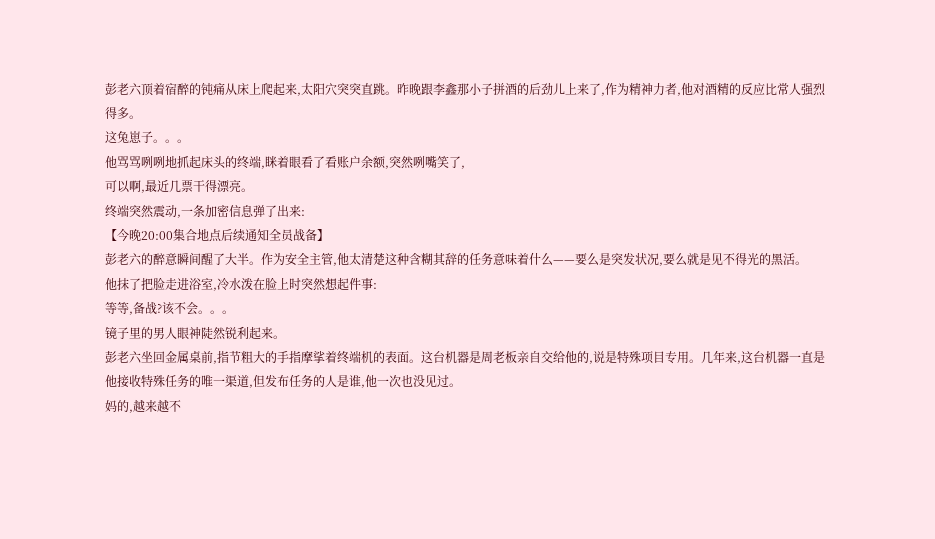彭老六顶着宿醉的钝痛从床上爬起来,太阳穴突突直跳。昨晚跟李鑫那小子拼酒的后劲儿上来了,作为精神力者,他对酒精的反应比常人强烈得多。
这兔崽子。。。
他骂骂咧咧地抓起床头的终端,眯着眼看了看账户余额,突然咧嘴笑了,
可以啊,最近几票干得漂亮。
终端突然震动,一条加密信息弹了出来:
【今晚20:00集合地点后续通知全员战备】
彭老六的醉意瞬间醒了大半。作为安全主管,他太清楚这种含糊其辞的任务意味着什么——要么是突发状况,要么就是见不得光的黑活。
他抹了把脸走进浴室,冷水泼在脸上时突然想起件事:
等等,备战?该不会。。。
镜子里的男人眼神陡然锐利起来。
彭老六坐回金属桌前,指节粗大的手指摩挲着终端机的表面。这台机器是周老板亲自交给他的,说是特殊项目专用。几年来,这台机器一直是他接收特殊任务的唯一渠道,但发布任务的人是谁,他一次也没见过。
妈的,越来越不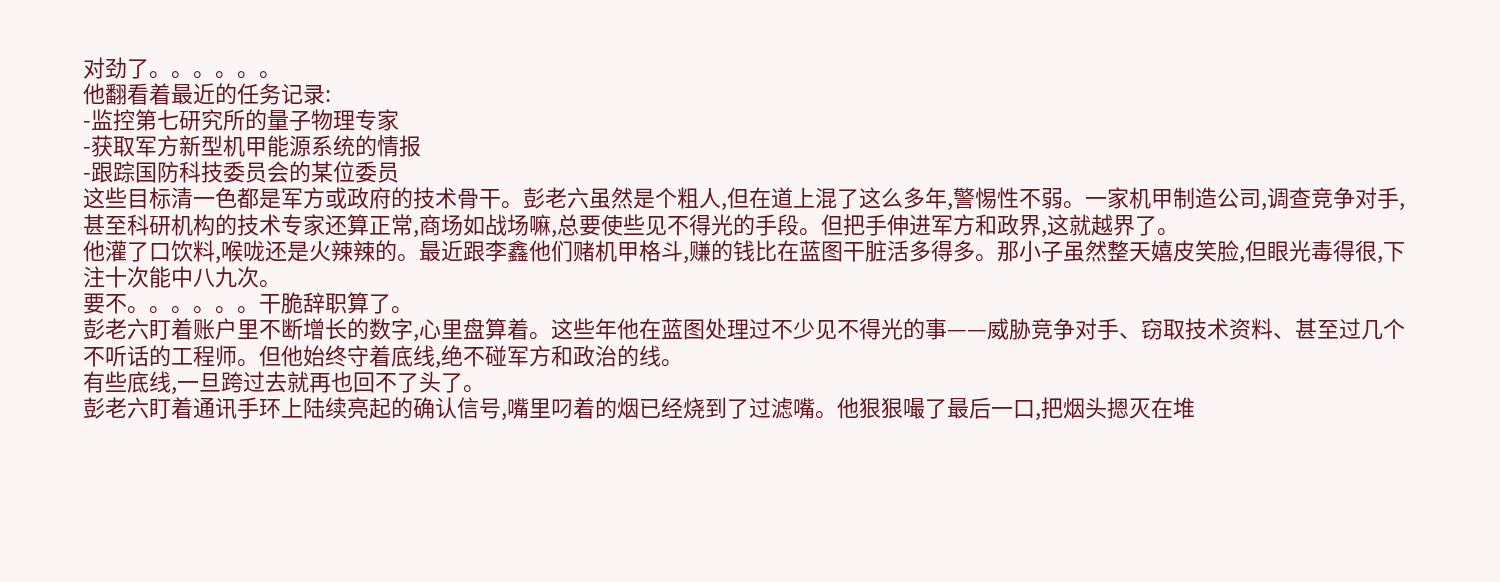对劲了。。。。。。
他翻看着最近的任务记录:
-监控第七研究所的量子物理专家
-获取军方新型机甲能源系统的情报
-跟踪国防科技委员会的某位委员
这些目标清一色都是军方或政府的技术骨干。彭老六虽然是个粗人,但在道上混了这么多年,警惕性不弱。一家机甲制造公司,调查竞争对手,甚至科研机构的技术专家还算正常,商场如战场嘛,总要使些见不得光的手段。但把手伸进军方和政界,这就越界了。
他灌了口饮料,喉咙还是火辣辣的。最近跟李鑫他们赌机甲格斗,赚的钱比在蓝图干脏活多得多。那小子虽然整天嬉皮笑脸,但眼光毒得很,下注十次能中八九次。
要不。。。。。。干脆辞职算了。
彭老六盯着账户里不断增长的数字,心里盘算着。这些年他在蓝图处理过不少见不得光的事——威胁竞争对手、窃取技术资料、甚至过几个不听话的工程师。但他始终守着底线,绝不碰军方和政治的线。
有些底线,一旦跨过去就再也回不了头了。
彭老六盯着通讯手环上陆续亮起的确认信号,嘴里叼着的烟已经烧到了过滤嘴。他狠狠嘬了最后一口,把烟头摁灭在堆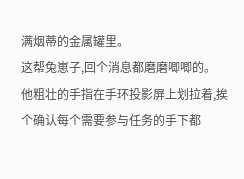满烟蒂的金属罐里。
这帮兔崽子,回个消息都磨磨唧唧的。
他粗壮的手指在手环投影屏上划拉着,挨个确认每个需要参与任务的手下都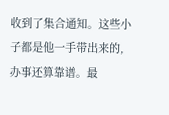收到了集合通知。这些小子都是他一手带出来的,办事还算靠谱。最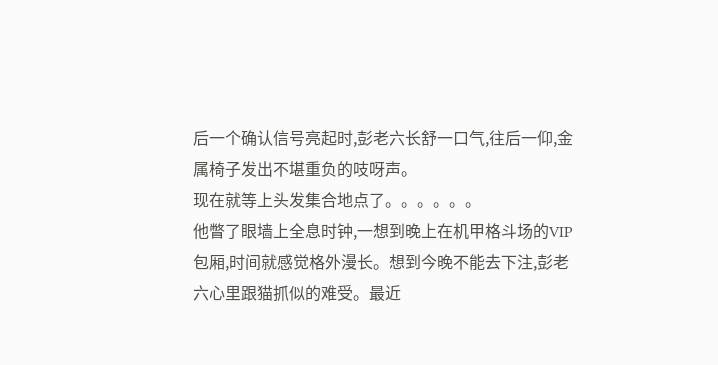后一个确认信号亮起时,彭老六长舒一口气,往后一仰,金属椅子发出不堪重负的吱呀声。
现在就等上头发集合地点了。。。。。。
他瞥了眼墙上全息时钟,一想到晚上在机甲格斗场的VIP包厢,时间就感觉格外漫长。想到今晚不能去下注,彭老六心里跟猫抓似的难受。最近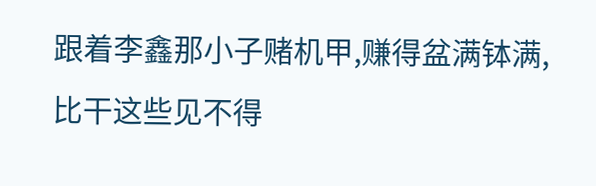跟着李鑫那小子赌机甲,赚得盆满钵满,比干这些见不得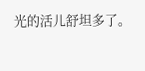光的活儿舒坦多了。